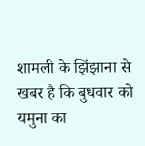शामली के झिंझाना से खबर है कि बुधवार को यमुना का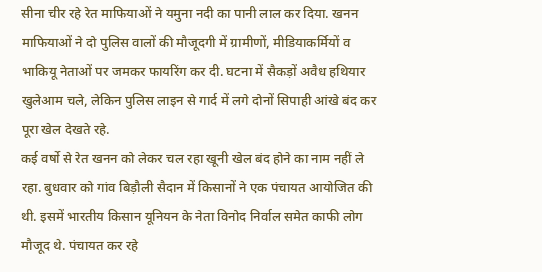सीना चीर रहे रेत माफियाओं ने यमुना नदी का पानी लाल कर दिया. खनन माफियाओं ने दो पुलिस वालों की मौजूदगी में ग्रामीणों, मीडियाकर्मियों व भाकियू नेताओं पर जमकर फायरिंग कर दी. घटना में सैकड़ों अवैध हथियार खुलेआम चले, लेकिन पुलिस लाइन से गार्द में लगे दोनों सिपाही आंखे बंद कर पूरा खेल देखते रहे.
कई वर्षो से रेत खनन को लेकर चल रहा खूनी खेल बंद होने का नाम नहीं ले रहा. बुधवार को गांव बिड़ौली सैदान में किसानों ने एक पंचायत आयोजित की थी. इसमें भारतीय किसान यूनियन के नेता विनोद निर्वाल समेत काफी लोग मौजूद थे. पंचायत कर रहे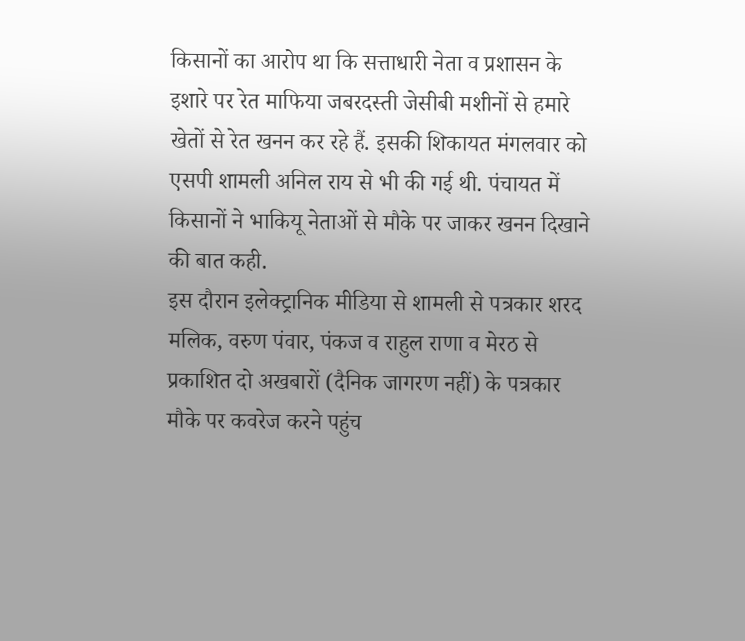किसानों का आरोप था कि सत्ताधारी नेता व प्रशासन के इशारे पर रेत माफिया जबरदस्ती जेसीबी मशीनों से हमारे खेतों से रेत खनन कर रहे हैं. इसकी शिकायत मंगलवार को एसपी शामली अनिल राय से भी की गई थी. पंचायत में किसानों ने भाकियू नेताओं से मौके पर जाकर खनन दिखाने की बात कही.
इस दौरान इलेक्ट्रानिक मीडिया से शामली से पत्रकार शरद मलिक, वरुण पंवार, पंकज व राहुल राणा व मेरठ से प्रकाशित दो अखबारों (दैनिक जागरण नहीं) के पत्रकार मौके पर कवरेज करने पहुंच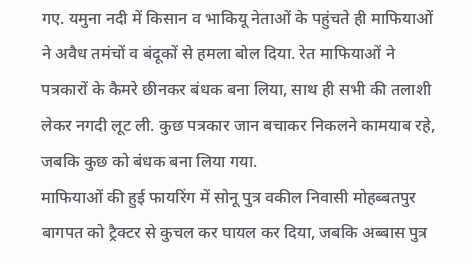गए. यमुना नदी में किसान व भाकियू नेताओं के पहुंचते ही माफियाओं ने अवैध तमंचों व बंदूकों से हमला बोल दिया. रेत माफियाओं ने पत्रकारों के कैमरे छीनकर बंधक बना लिया, साथ ही सभी की तलाशी लेकर नगदी लूट ली. कुछ पत्रकार जान बचाकर निकलने कामयाब रहे, जबकि कुछ को बंधक बना लिया गया.
माफियाओं की हुई फायरिंग में सोनू पुत्र वकील निवासी मोहब्बतपुर बागपत को ट्रैक्टर से कुचल कर घायल कर दिया, जबकि अब्बास पुत्र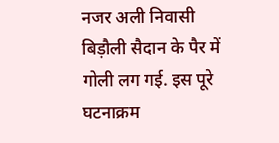नजर अली निवासी बिड़ौली सैदान के पैर में गोली लग गई. इस पूरे घटनाक्रम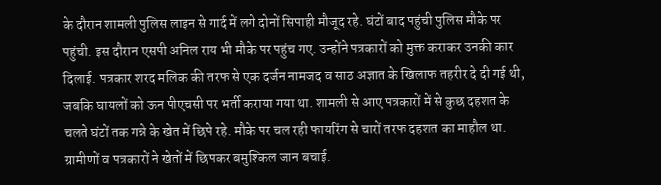के दौरान शामली पुलिस लाइन से गार्द में लगे दोनों सिपाही मौजूद रहे. घंटों बाद पहुंची पुलिस मौके पर पहुंची. इस दौरान एसपी अनिल राय भी मौके पर पहुंच गए. उन्होंने पत्रकारों को मुक्त कराकर उनकी कार दिलाई. पत्रकार शरद मलिक की तरफ से एक दर्जन नामजद व साठ अज्ञात के खिलाफ तहरीर दे दी गई थी, जबकि घायलों को ऊन पीएचसी पर भर्ती कराया गया था. शामली से आए पत्रकारों में से कुछ दहशत के चलते घंटों तक गन्ने के खेत में छिपे रहे. मौके पर चल रही फायरिंग से चारों तरफ दहशत का माहौल था. ग्रामीणों व पत्रकारों ने खेतों में छिपकर बमुश्किल जान बचाई.